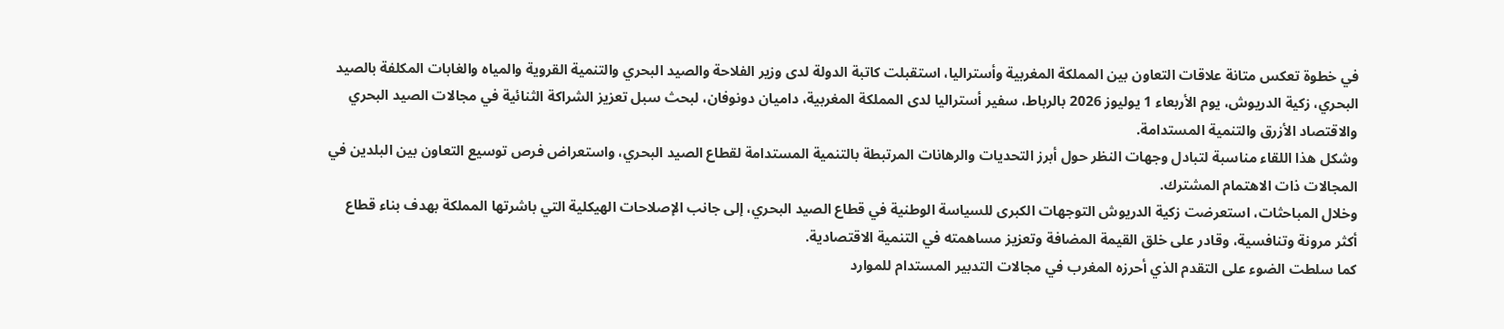في خطوة تعكس متانة علاقات التعاون بين المملكة المغربية وأستراليا، استقبلت كاتبة الدولة لدى وزير الفلاحة والصيد البحري والتنمية القروية والمياه والغابات المكلفة بالصيد البحري، زكية الدريوش، يوم الأربعاء 1 يوليوز 2026 بالرباط، سفير أستراليا لدى المملكة المغربية، داميان دونوفان، لبحث سبل تعزيز الشراكة الثنائية في مجالات الصيد البحري والاقتصاد الأزرق والتنمية المستدامة.
وشكل هذا اللقاء مناسبة لتبادل وجهات النظر حول أبرز التحديات والرهانات المرتبطة بالتنمية المستدامة لقطاع الصيد البحري، واستعراض فرص توسيع التعاون بين البلدين في المجالات ذات الاهتمام المشترك.
وخلال المباحثات، استعرضت زكية الدريوش التوجهات الكبرى للسياسة الوطنية في قطاع الصيد البحري، إلى جانب الإصلاحات الهيكلية التي باشرتها المملكة بهدف بناء قطاع أكثر مرونة وتنافسية، وقادر على خلق القيمة المضافة وتعزيز مساهمته في التنمية الاقتصادية.
كما سلطت الضوء على التقدم الذي أحرزه المغرب في مجالات التدبير المستدام للموارد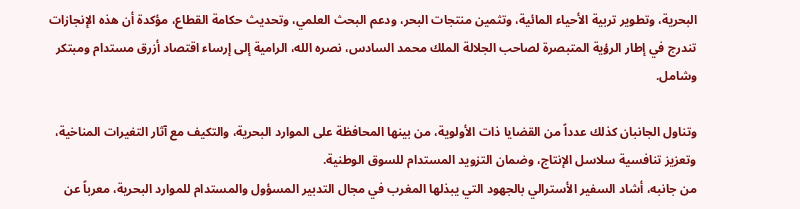البحرية، وتطوير تربية الأحياء المائية، وتثمين منتجات البحر، ودعم البحث العلمي، وتحديث حكامة القطاع، مؤكدة أن هذه الإنجازات تندرج في إطار الرؤية المتبصرة لصاحب الجلالة الملك محمد السادس، نصره الله، الرامية إلى إرساء اقتصاد أزرق مستدام ومبتكر وشامل.

وتناول الجانبان كذلك عدداً من القضايا ذات الأولوية، من بينها المحافظة على الموارد البحرية، والتكيف مع آثار التغيرات المناخية، وتعزيز تنافسية سلاسل الإنتاج، وضمان التزويد المستدام للسوق الوطنية.
من جانبه، أشاد السفير الأسترالي بالجهود التي يبذلها المغرب في مجال التدبير المسؤول والمستدام للموارد البحرية، معرباً عن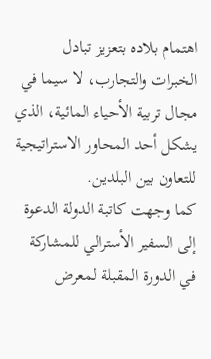اهتمام بلاده بتعزيز تبادل الخبرات والتجارب، لا سيما في مجال تربية الأحياء المائية، الذي يشكل أحد المحاور الاستراتيجية للتعاون بين البلدين.
كما وجهت كاتبة الدولة الدعوة إلى السفير الأسترالي للمشاركة في الدورة المقبلة لمعرض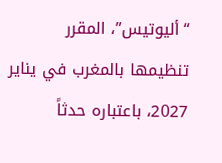“أليوتيس”، المقرر تنظيمها بالمغرب في يناير 2027، باعتباره حدثاً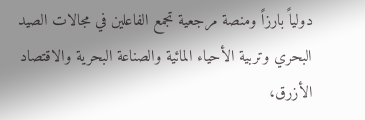دولياً بارزاً ومنصة مرجعية تجمع الفاعلين في مجالات الصيد البحري وتربية الأحياء المائية والصناعة البحرية والاقتصاد الأزرق،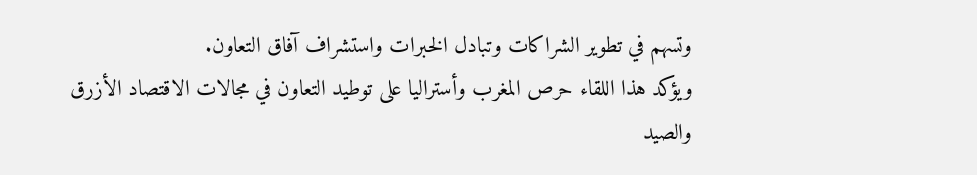وتسهم في تطوير الشراكات وتبادل الخبرات واستشراف آفاق التعاون.
ويؤكد هذا اللقاء حرص المغرب وأستراليا على توطيد التعاون في مجالات الاقتصاد الأزرق والصيد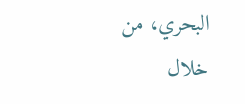البحري، من خلال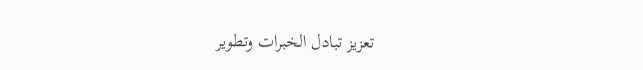تعزيز تبادل الخبرات وتطوير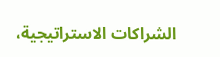الشراكات الاستراتيجية،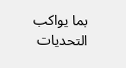بما يواكب التحديات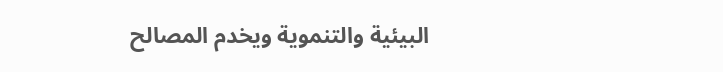البيئية والتنموية ويخدم المصالح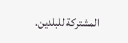المشتركة للبلدين.